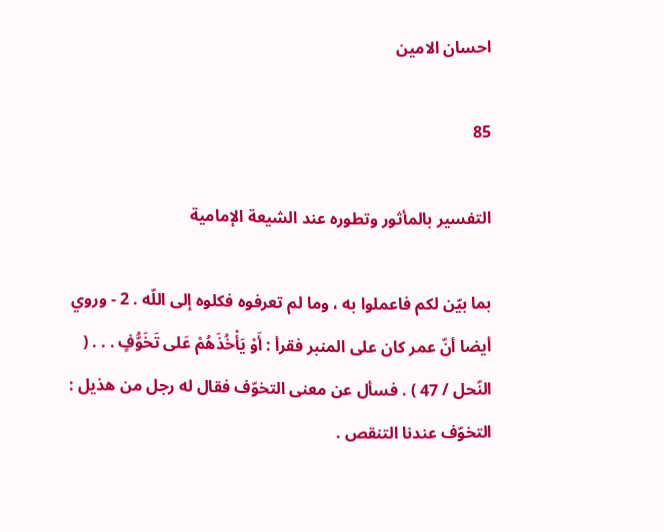احسان الامين

85

التفسير بالمأثور وتطوره عند الشيعة الإمامية

بما بيّن لكم فاعملوا به ، وما لم تعرفوه فكلوه إلى اللّه . 2 - وروي أيضا أنّ عمر كان على المنبر فقرأ : أَوْ يَأْخُذَهُمْ عَلى تَخَوُّفٍ . . . ( النّحل / 47 ) . فسأل عن معنى التخوّف فقال له رجل من هذيل : التخوّف عندنا التنقص .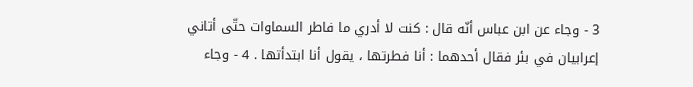3 - وجاء عن ابن عباس أنّه قال : كنت لا أدري ما فاطر السماوات حتّى أتاني إعرابيان في بئر فقال أحدهما : أنا فطرتها ، يقول أنا ابتدأتها . 4 - وجاء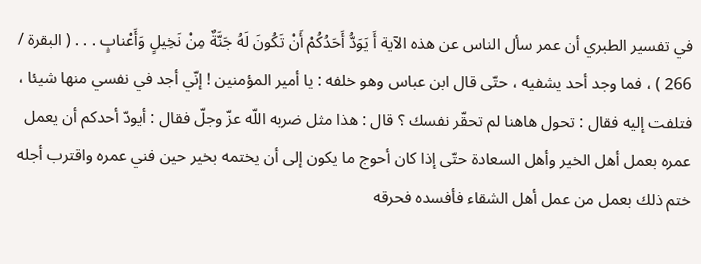في تفسير الطبري أن عمر سأل الناس عن هذه الآية أَ يَوَدُّ أَحَدُكُمْ أَنْ تَكُونَ لَهُ جَنَّةٌ مِنْ نَخِيلٍ وَأَعْنابٍ . . . ( البقرة / 266 ) ، فما وجد أحد يشفيه ، حتّى قال ابن عباس وهو خلفه : يا أمير المؤمنين ! إنّي أجد في نفسي منها شيئا ، فتلفت إليه فقال : تحول هاهنا لم تحقّر نفسك ؟ قال : هذا مثل ضربه اللّه عزّ وجلّ فقال : أيودّ أحدكم أن يعمل عمره بعمل أهل الخير وأهل السعادة حتّى إذا كان أحوج ما يكون إلى أن يختمه بخير حين فني عمره واقترب أجله ختم ذلك بعمل من عمل أهل الشقاء فأفسده فحرقه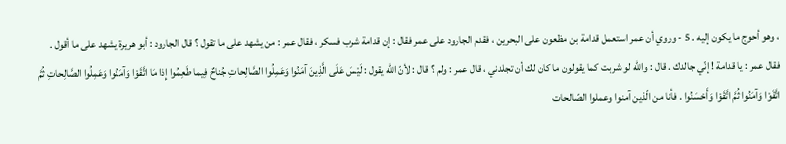، وهو أحوج ما يكون إليه . 5 - وروي أن عمر استعمل قدامة بن مظعون على البحرين ، فقدم الجارود على عمر فقال : إن قدامة شرب فسكر ، فقال عمر : من يشهد على ما تقول ؟ قال الجارود : أبو هريرة يشهد على ما أقول . فقال عمر : يا قدامة ! إنّي جالدك . قال : واللّه لو شربت كما يقولون ما كان لك أن تجلدني ، قال عمر : ولم ؟ قال : لأنّ اللّه يقول : لَيْسَ عَلَى الَّذِينَ آمَنُوا وَعَمِلُوا الصَّالِحاتِ جُناحٌ فِيما طَعِمُوا إِذا مَا اتَّقَوْا وَآمَنُوا وَعَمِلُوا الصَّالِحاتِ ثُمَّ اتَّقَوْا وَآمَنُوا ثُمَّ اتَّقَوْا وَأَحْسَنُوا . فأنا من الّذين آمنوا وعملوا الصّالحات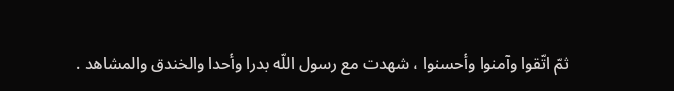ثمّ اتّقوا وآمنوا وأحسنوا ، شهدت مع رسول اللّه بدرا وأحدا والخندق والمشاهد .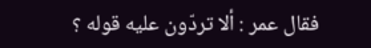فقال عمر : ألا تردّون عليه قوله ؟